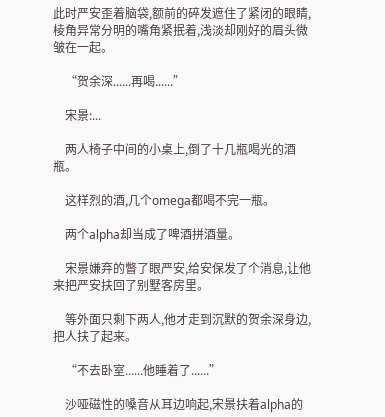此时严安歪着脑袋,额前的碎发遮住了紧闭的眼睛,棱角异常分明的嘴角紧抿着,浅淡却刚好的眉头微皱在一起。

    “贺余深......再喝......”

    宋景:...

    两人椅子中间的小桌上,倒了十几瓶喝光的酒瓶。

    这样烈的酒,几个omega都喝不完一瓶。

    两个alpha却当成了啤酒拼酒量。

    宋景嫌弃的瞥了眼严安,给安保发了个消息,让他来把严安扶回了别墅客房里。

    等外面只剩下两人,他才走到沉默的贺余深身边,把人扶了起来。

    “不去卧室......他睡着了......”

    沙哑磁性的嗓音从耳边响起,宋景扶着alpha的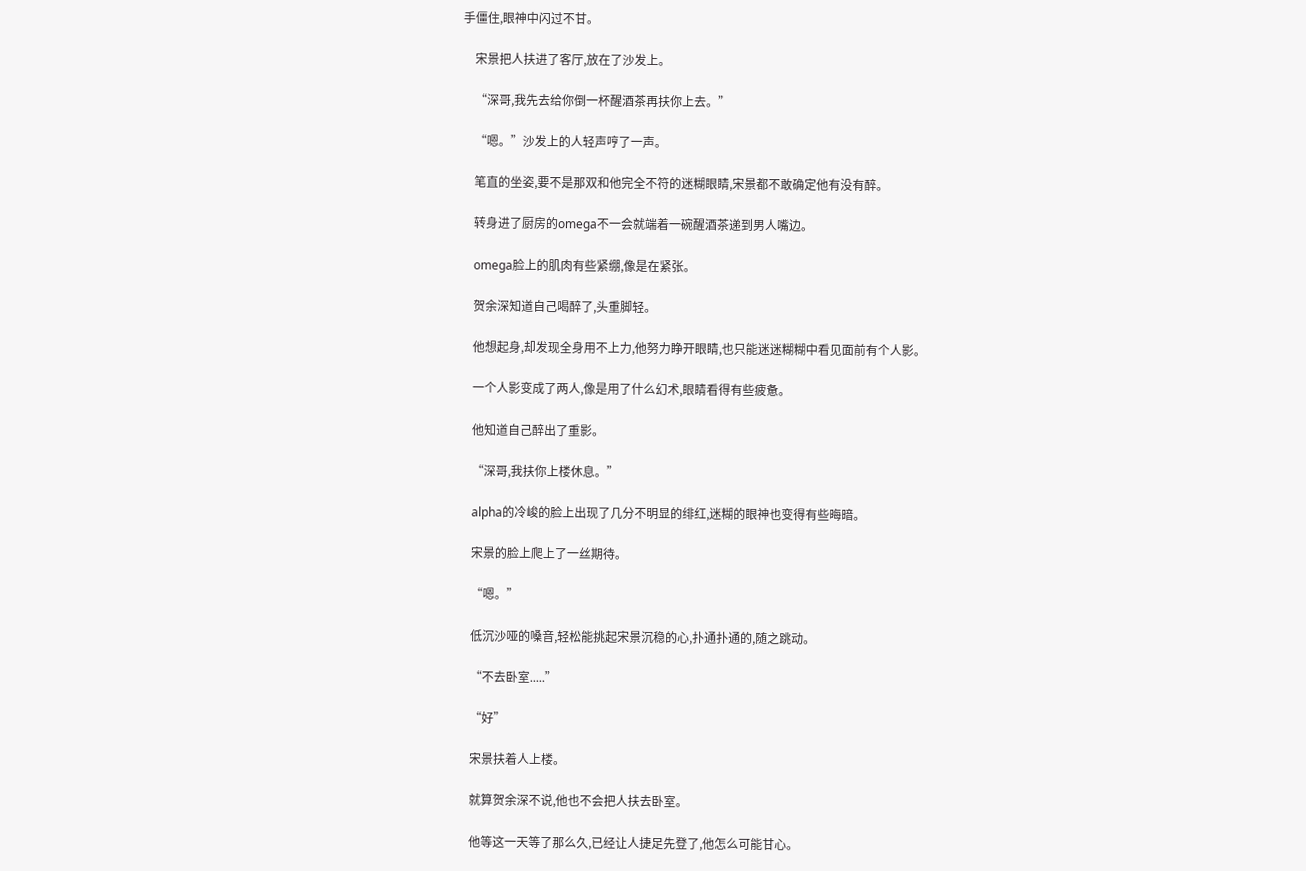手僵住,眼神中闪过不甘。

    宋景把人扶进了客厅,放在了沙发上。

    “深哥,我先去给你倒一杯醒酒茶再扶你上去。”

    “嗯。”沙发上的人轻声哼了一声。

    笔直的坐姿,要不是那双和他完全不符的迷糊眼睛,宋景都不敢确定他有没有醉。

    转身进了厨房的omega不一会就端着一碗醒酒茶递到男人嘴边。

    omega脸上的肌肉有些紧绷,像是在紧张。

    贺余深知道自己喝醉了,头重脚轻。

    他想起身,却发现全身用不上力,他努力睁开眼睛,也只能迷迷糊糊中看见面前有个人影。

    一个人影变成了两人,像是用了什么幻术,眼睛看得有些疲惫。

    他知道自己醉出了重影。

    “深哥,我扶你上楼休息。”

    alpha的冷峻的脸上出现了几分不明显的绯红,迷糊的眼神也变得有些晦暗。

    宋景的脸上爬上了一丝期待。

    “嗯。”

    低沉沙哑的嗓音,轻松能挑起宋景沉稳的心,扑通扑通的,随之跳动。

    “不去卧室.....”

    “好”

    宋景扶着人上楼。

    就算贺余深不说,他也不会把人扶去卧室。

    他等这一天等了那么久,已经让人捷足先登了,他怎么可能甘心。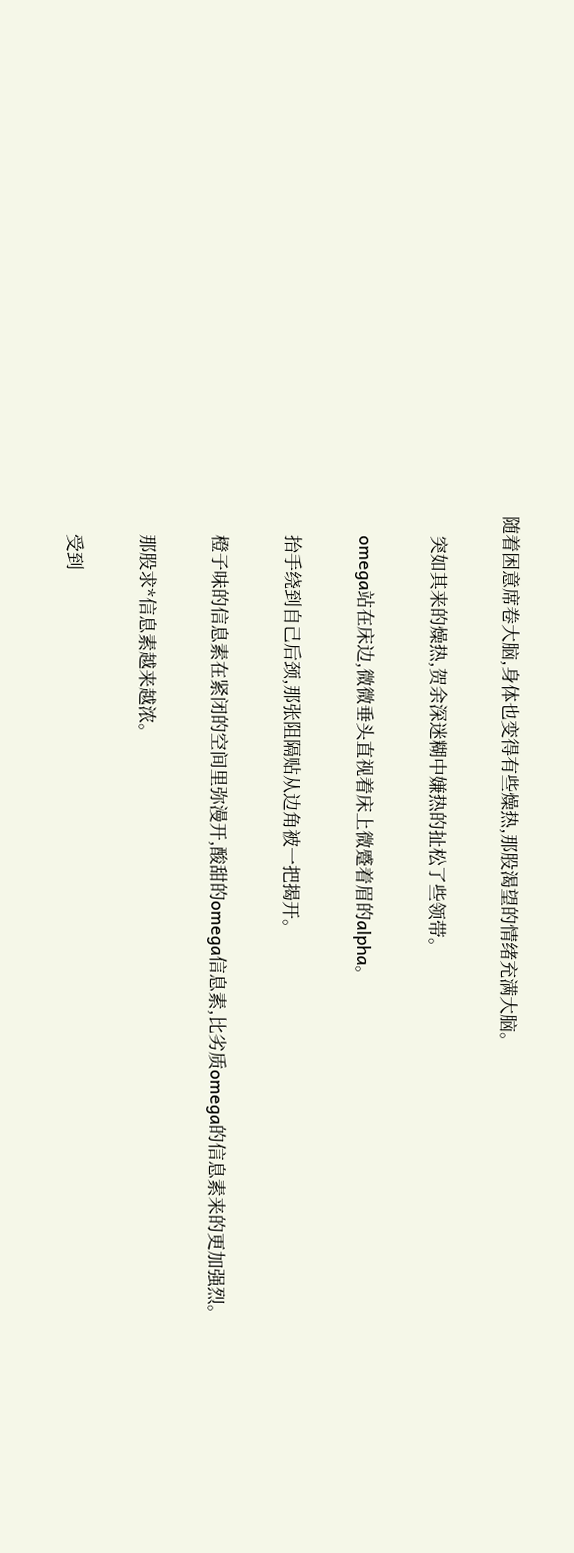随着困意席卷大脑,身体也变得有些燥热,那股渴望的情绪充满大脑。

    突如其来的燥热,贺余深迷糊中嫌热的扯松了些领带。

    omega站在床边,微微垂头直视着床上微蹙着眉的alpha。

    抬手绕到自己后颈,那张阻隔贴从边角被一把揭开。

    橙子味的信息素在紧闭的空间里弥漫开,酸甜的omega信息素,比劣质omega的信息素来的更加强烈。

    那股求*信息素越来越浓。

    受到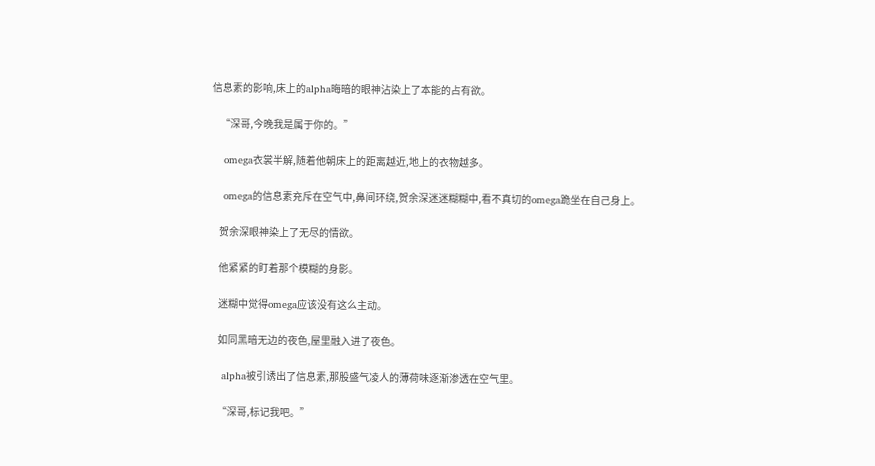信息素的影响,床上的alpha晦暗的眼神沾染上了本能的占有欲。

    “深哥,今晚我是属于你的。”

    omega衣裳半解,随着他朝床上的距离越近,地上的衣物越多。

    omega的信息素充斥在空气中,鼻间环绕,贺余深迷迷糊糊中,看不真切的omega跪坐在自己身上。

    贺余深眼神染上了无尽的情欲。

    他紧紧的盯着那个模糊的身影。

    迷糊中觉得omega应该没有这么主动。

    如同黑暗无边的夜色,屋里融入进了夜色。

    alpha被引诱出了信息素,那股盛气凌人的薄荷味逐渐渗透在空气里。

    “深哥,标记我吧。”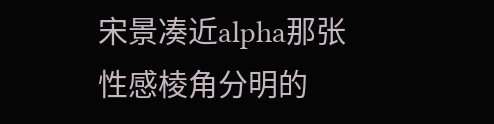宋景凑近alpha那张性感棱角分明的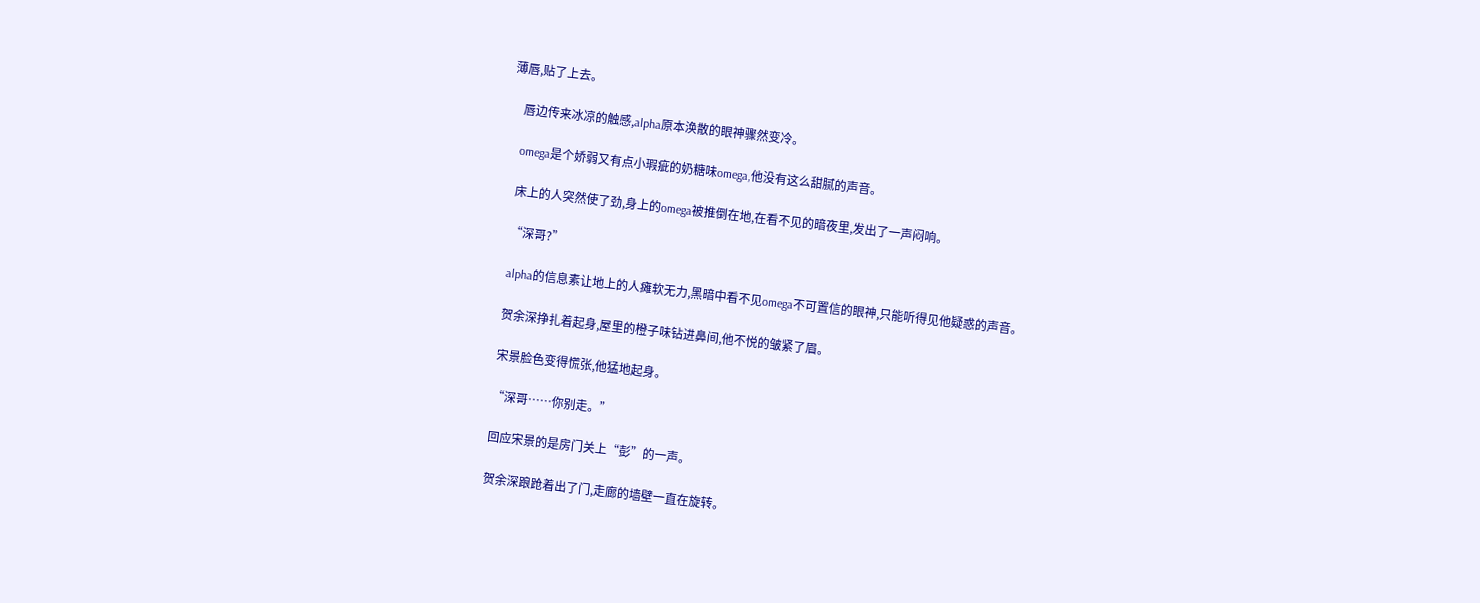薄唇,贴了上去。

    唇边传来冰凉的触感,alpha原本涣散的眼神骤然变冷。

    omega是个娇弱又有点小瑕疵的奶糖味omega,他没有这么甜腻的声音。

    床上的人突然使了劲,身上的omega被推倒在地,在看不见的暗夜里,发出了一声闷响。

    “深哥?”

    alpha的信息素让地上的人瘫软无力,黑暗中看不见omega不可置信的眼神,只能听得见他疑惑的声音。

    贺余深挣扎着起身,屋里的橙子味钻进鼻间,他不悦的皱紧了眉。

    宋景脸色变得慌张,他猛地起身。

    “深哥……你别走。”

    回应宋景的是房门关上“彭”的一声。

    贺余深踉跄着出了门,走廊的墙壁一直在旋转。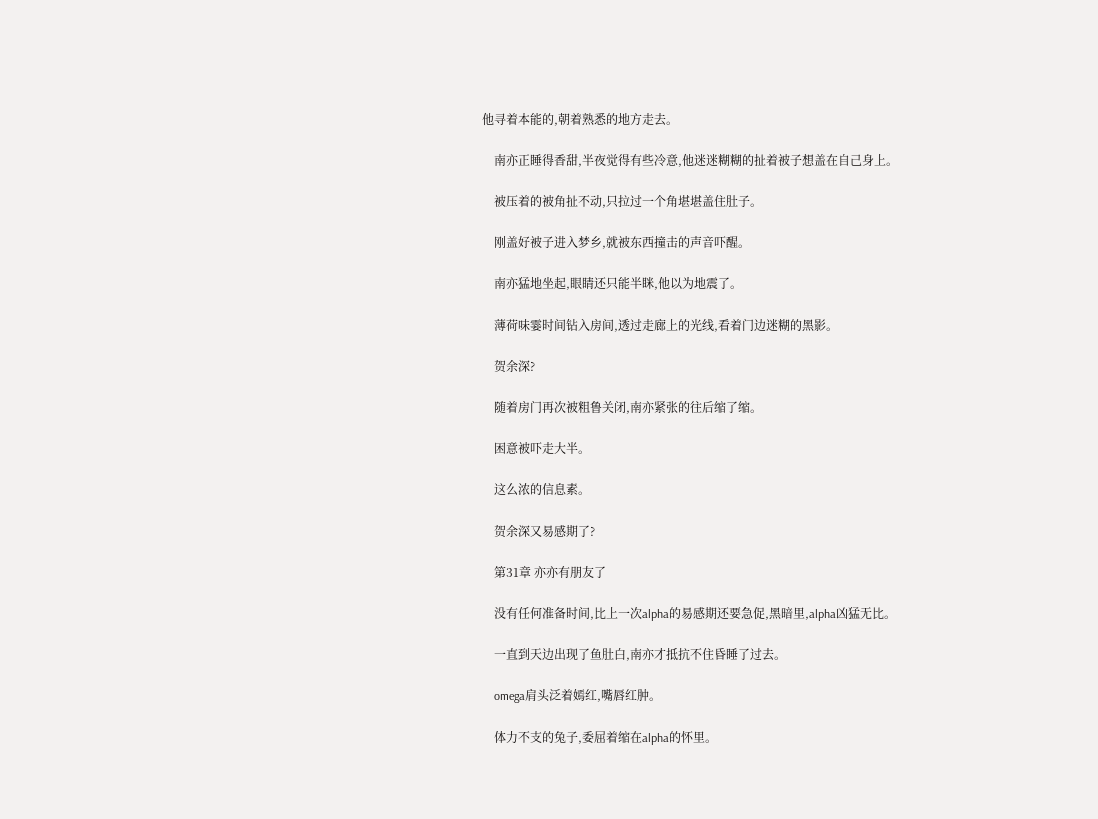他寻着本能的,朝着熟悉的地方走去。

    南亦正睡得香甜,半夜觉得有些冷意,他迷迷糊糊的扯着被子想盖在自己身上。

    被压着的被角扯不动,只拉过一个角堪堪盖住肚子。

    刚盖好被子进入梦乡,就被东西撞击的声音吓醒。

    南亦猛地坐起,眼睛还只能半眯,他以为地震了。

    薄荷味霎时间钻入房间,透过走廊上的光线,看着门边迷糊的黑影。

    贺余深?

    随着房门再次被粗鲁关闭,南亦紧张的往后缩了缩。

    困意被吓走大半。

    这么浓的信息素。

    贺余深又易感期了?

    第31章 亦亦有朋友了

    没有任何准备时间,比上一次alpha的易感期还要急促,黑暗里,alpha凶猛无比。

    一直到天边出现了鱼肚白,南亦才抵抗不住昏睡了过去。

    omega肩头泛着嫣红,嘴唇红肿。

    体力不支的兔子,委屈着缩在alpha的怀里。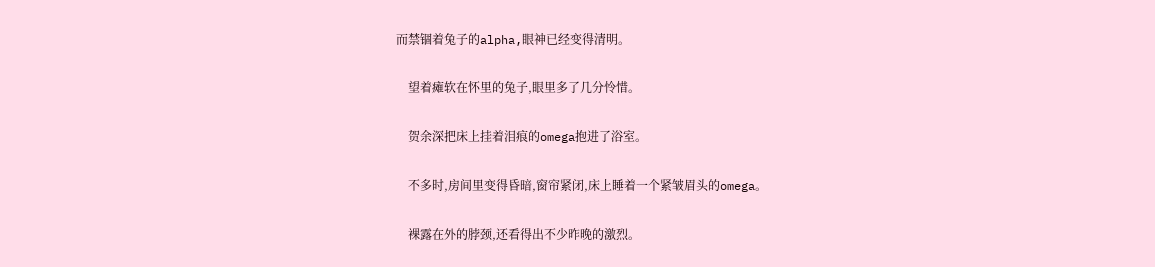而禁锢着兔子的alpha,眼神已经变得清明。

    望着瘫软在怀里的兔子,眼里多了几分怜惜。

    贺余深把床上挂着泪痕的omega抱进了浴室。

    不多时,房间里变得昏暗,窗帘紧闭,床上睡着一个紧皱眉头的omega。

    裸露在外的脖颈,还看得出不少昨晚的激烈。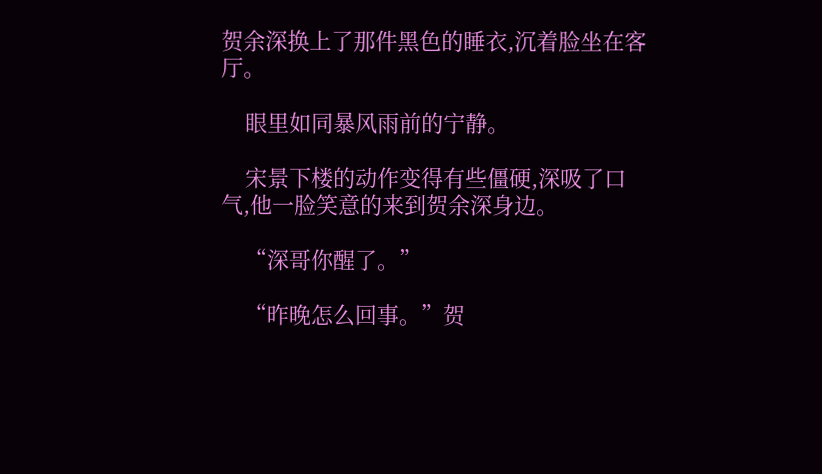贺余深换上了那件黑色的睡衣,沉着脸坐在客厅。

    眼里如同暴风雨前的宁静。

    宋景下楼的动作变得有些僵硬,深吸了口气,他一脸笑意的来到贺余深身边。

    “深哥你醒了。”

    “昨晚怎么回事。”贺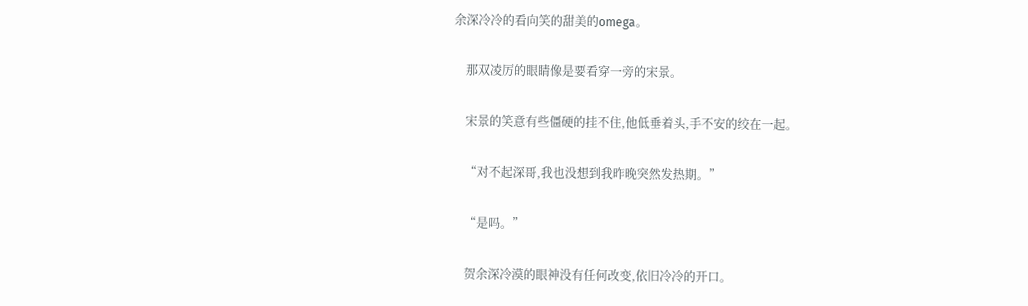余深冷冷的看向笑的甜美的omega。

    那双凌厉的眼睛像是要看穿一旁的宋景。

    宋景的笑意有些僵硬的挂不住,他低垂着头,手不安的绞在一起。

    “对不起深哥,我也没想到我昨晚突然发热期。”

    “是吗。”

    贺余深冷漠的眼神没有任何改变,依旧冷冷的开口。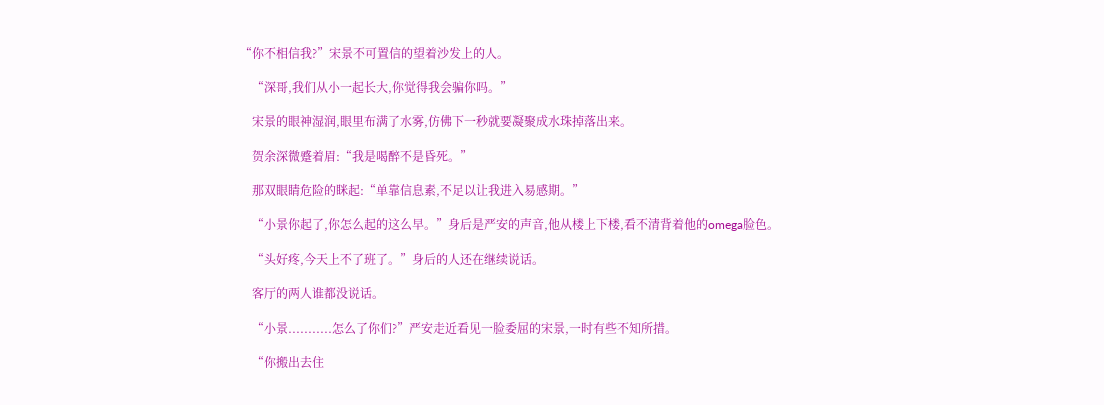“你不相信我?”宋景不可置信的望着沙发上的人。

    “深哥,我们从小一起长大,你觉得我会骗你吗。”

    宋景的眼神湿润,眼里布满了水雾,仿佛下一秒就要凝聚成水珠掉落出来。

    贺余深微蹙着眉:“我是喝醉不是昏死。”

    那双眼睛危险的眯起:“单靠信息素,不足以让我进入易感期。”

    “小景你起了,你怎么起的这么早。”身后是严安的声音,他从楼上下楼,看不清背着他的omega脸色。

    “头好疼,今天上不了班了。”身后的人还在继续说话。

    客厅的两人谁都没说话。

    “小景...........怎么了你们?”严安走近看见一脸委屈的宋景,一时有些不知所措。

    “你搬出去住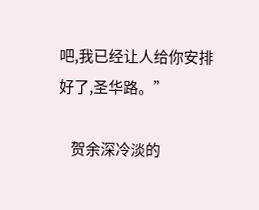吧,我已经让人给你安排好了,圣华路。”

    贺余深冷淡的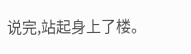说完,站起身上了楼。